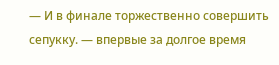— И в финале торжественно совершить сепукку. — впервые за долгое время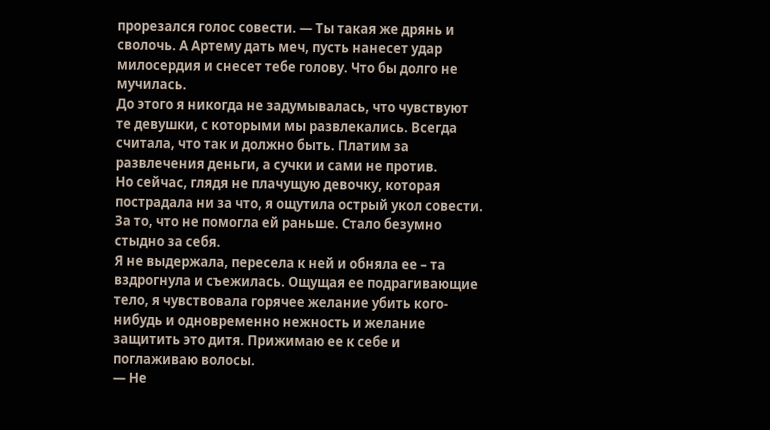прорезался голос совести. — Ты такая же дрянь и сволочь. А Артему дать меч, пусть нанесет удар милосердия и снесет тебе голову. Что бы долго не мучилась.
До этого я никогда не задумывалась, что чувствуют те девушки, с которыми мы развлекались. Всегда считала, что так и должно быть. Платим за развлечения деньги, а сучки и сами не против.
Но сейчас, глядя не плачущую девочку, которая пострадала ни за что, я ощутила острый укол совести. За то, что не помогла ей раньше. Стало безумно стыдно за себя.
Я не выдержала, пересела к ней и обняла ее – та вздрогнула и съежилась. Ощущая ее подрагивающие тело, я чувствовала горячее желание убить кого-нибудь и одновременно нежность и желание защитить это дитя. Прижимаю ее к себе и поглаживаю волосы.
— Не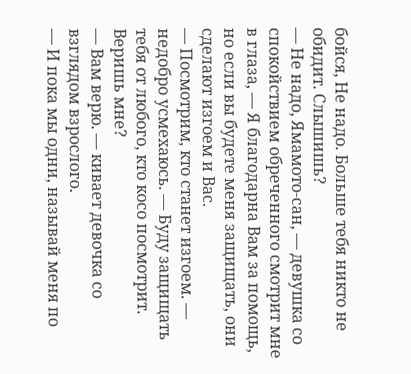бойся, Не надо. Больше тебя никто не обидит. Слышишь?
— Не надо, Ямамото-сан, — девушка со спокойствием обреченного смотрит мне в глаза, — Я благодарна Вам за помощь, но если вы будете меня защищать, они сделают изгоем и Вас.
— Посмотрим, кто станет изгоем. — недобро усмехаюсь. — Буду защищать тебя от любого, кто косо посмотрит. Веришь мне?
— Вам верю. — кивает девочка со взглядом взрослого.
— И пока мы одни, называй меня по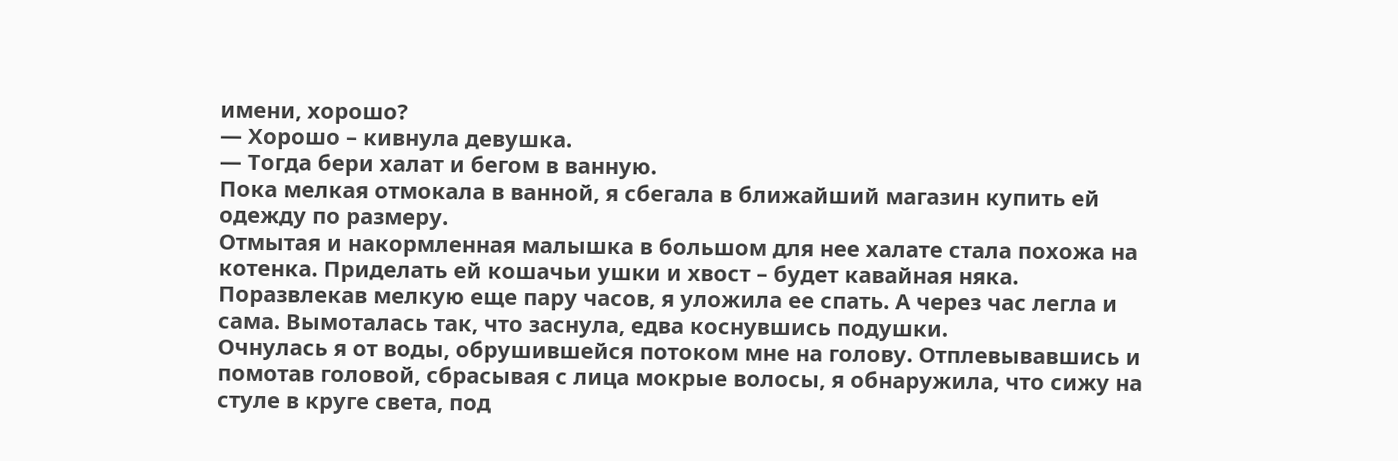имени, хорошо?
— Хорошо – кивнула девушка.
— Тогда бери халат и бегом в ванную.
Пока мелкая отмокала в ванной, я сбегала в ближайший магазин купить ей одежду по размеру.
Отмытая и накормленная малышка в большом для нее халате стала похожа на котенка. Приделать ей кошачьи ушки и хвост – будет кавайная няка.
Поразвлекав мелкую еще пару часов, я уложила ее спать. А через час легла и сама. Вымоталась так, что заснула, едва коснувшись подушки.
Очнулась я от воды, обрушившейся потоком мне на голову. Отплевывавшись и помотав головой, сбрасывая с лица мокрые волосы, я обнаружила, что сижу на стуле в круге света, под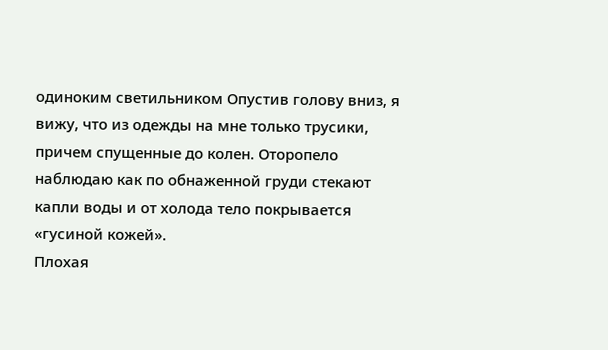одиноким светильником Опустив голову вниз, я вижу, что из одежды на мне только трусики, причем спущенные до колен. Оторопело наблюдаю как по обнаженной груди стекают капли воды и от холода тело покрывается «гусиной кожей».
Плохая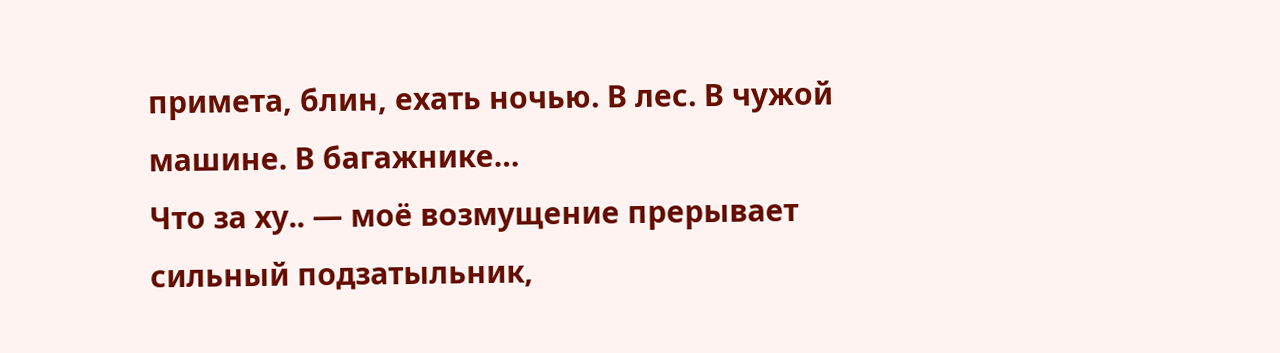примета, блин, ехать ночью. В лес. В чужой машине. В багажнике…
Что за ху.. — моё возмущение прерывает сильный подзатыльник,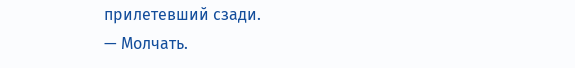прилетевший сзади.
— Молчать.